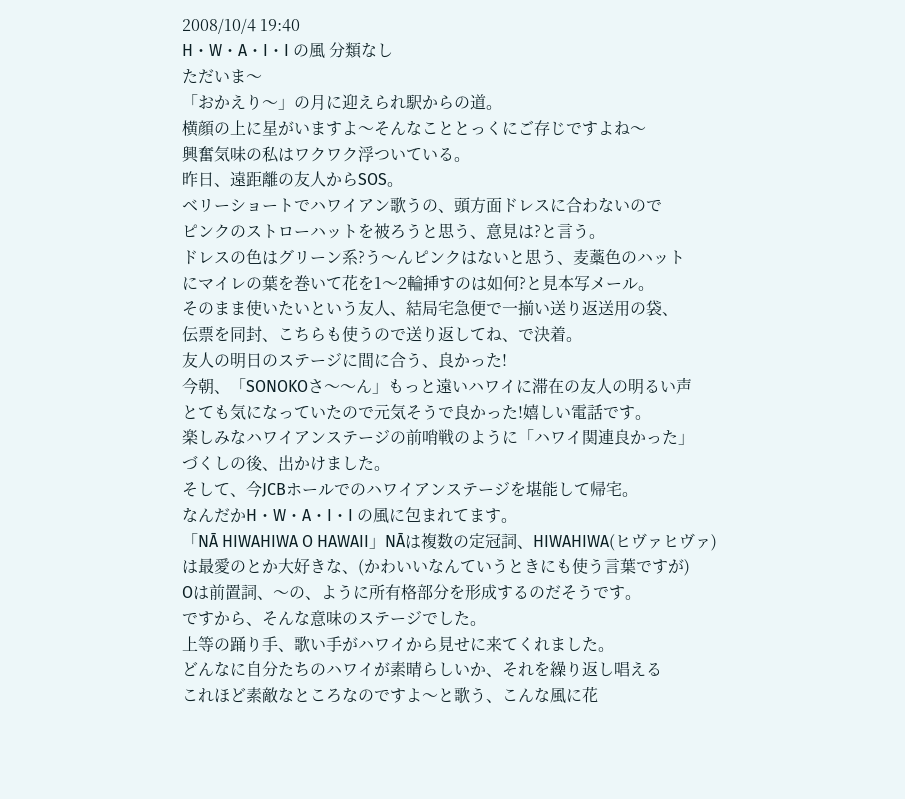2008/10/4 19:40
H・W・A・I・I の風 分類なし
ただいま〜
「おかえり〜」の月に迎えられ駅からの道。
横顔の上に星がいますよ〜そんなこととっくにご存じですよね〜
興奮気味の私はワクワク浮ついている。
昨日、遠距離の友人からSOS。
ベリーショートでハワイアン歌うの、頭方面ドレスに合わないので
ピンクのストローハットを被ろうと思う、意見は?と言う。
ドレスの色はグリーン系?う〜んピンクはないと思う、麦藁色のハット
にマイレの葉を巻いて花を1〜2輪挿すのは如何?と見本写メール。
そのまま使いたいという友人、結局宅急便で一揃い送り返送用の袋、
伝票を同封、こちらも使うので送り返してね、で決着。
友人の明日のステージに間に合う、良かった!
今朝、「SONOKOさ〜〜ん」もっと遠いハワイに滞在の友人の明るい声
とても気になっていたので元気そうで良かった!嬉しい電話です。
楽しみなハワイアンステージの前哨戦のように「ハワイ関連良かった」
づくしの後、出かけました。
そして、今JCBホールでのハワイアンステージを堪能して帰宅。
なんだかH・W・A・I・I の風に包まれてます。
「NĀ HIWAHIWA O HAWAII」NĀは複数の定冠詞、HIWAHIWA(ヒヴァヒヴァ)
は最愛のとか大好きな、(かわいいなんていうときにも使う言葉ですが)
Oは前置詞、〜の、ように所有格部分を形成するのだそうです。
ですから、そんな意味のステージでした。
上等の踊り手、歌い手がハワイから見せに来てくれました。
どんなに自分たちのハワイが素晴らしいか、それを繰り返し唱える
これほど素敵なところなのですよ〜と歌う、こんな風に花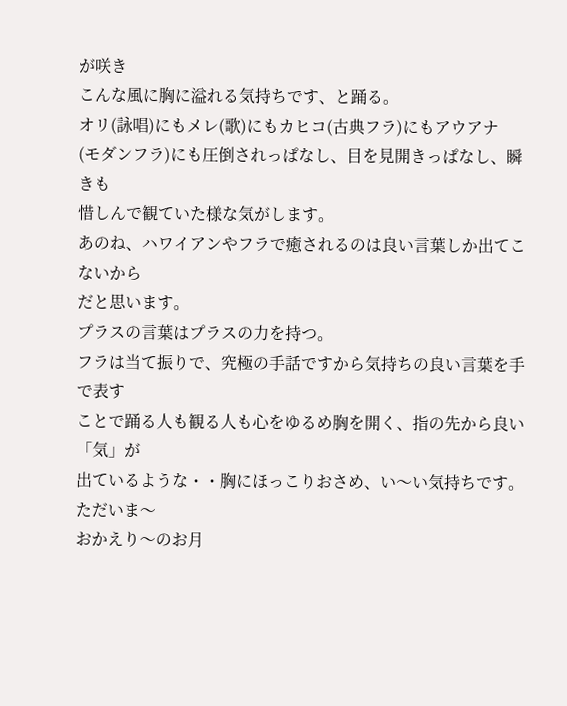が咲き
こんな風に胸に溢れる気持ちです、と踊る。
オリ(詠唱)にもメレ(歌)にもカヒコ(古典フラ)にもアウアナ
(モダンフラ)にも圧倒されっぱなし、目を見開きっぱなし、瞬きも
惜しんで観ていた様な気がします。
あのね、ハワイアンやフラで癒されるのは良い言葉しか出てこないから
だと思います。
プラスの言葉はプラスの力を持つ。
フラは当て振りで、究極の手話ですから気持ちの良い言葉を手で表す
ことで踊る人も観る人も心をゆるめ胸を開く、指の先から良い「気」が
出ているような・・胸にほっこりおさめ、い〜い気持ちです。
ただいま〜
おかえり〜のお月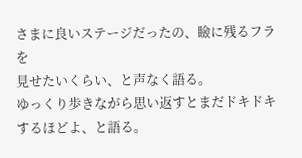さまに良いステージだったの、瞼に残るフラを
見せたいくらい、と声なく語る。
ゆっくり歩きながら思い返すとまだドキドキするほどよ、と語る。